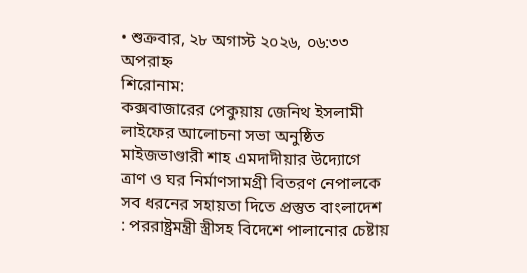• শুক্রবার, ২৮ অগাস্ট ২০২৬, ০৬:৩৩ অপরাহ্ন
শিরোনাম:
কক্সবাজারের পেকুয়ায় জেনিথ ইসলামী লাইফের আলোচনা সভা অনুষ্ঠিত মাইজভাণ্ডারী শাহ এমদাদীয়ার উদ্যোগে ত্রাণ ও ঘর নির্মাণসামগ্রী বিতরণ নেপালকে সব ধরনের সহায়তা দিতে প্রস্তুত বাংলাদেশ : পররাষ্ট্রমন্ত্রী স্ত্রীসহ বিদেশে পালানোর চেষ্টায়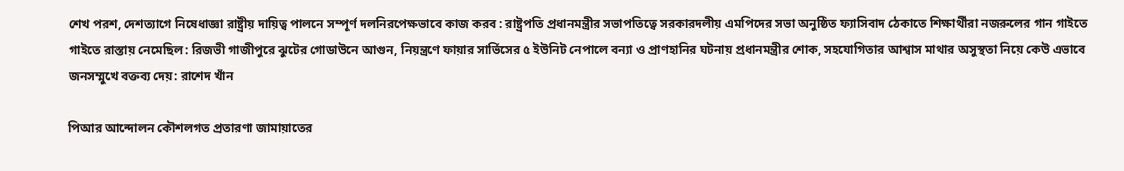শেখ পরশ, দেশত্যাগে নিষেধাজ্ঞা রাষ্ট্রীয় দায়িত্ব পালনে সম্পূর্ণ দলনিরপেক্ষভাবে কাজ করব : রাষ্ট্রপতি প্রধানমন্ত্রীর সভাপতিত্বে সরকারদলীয় এমপিদের সভা অনুষ্ঠিত ফ্যাসিবাদ ঠেকাতে শিক্ষার্থীরা নজরুলের গান গাইতে গাইতে রাস্তায় নেমেছিল: রিজভী গাজীপুরে ঝুটের গোডাউনে আগুন, নিয়ন্ত্রণে ফায়ার সার্ভিসের ৫ ইউনিট নেপালে বন্যা ও প্রাণহানির ঘটনায় প্রধানমন্ত্রীর শোক, সহযোগিতার আশ্বাস মাথার অসুস্থতা নিয়ে কেউ এভাবে জনসম্মুখে বক্তব্য দেয়: রাশেদ খাঁন

পিআর আন্দোলন কৌশলগত প্রতারণা জামায়াতের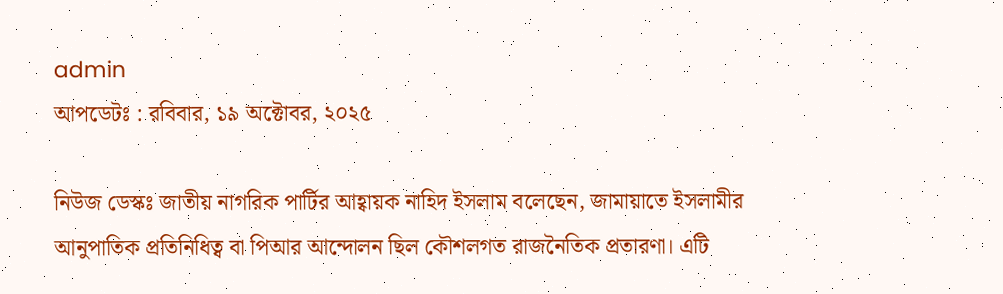admin
আপডেটঃ : রবিবার, ১৯ অক্টোবর, ২০২৫

নিউজ ডেস্কঃ জাতীয় নাগরিক পার্টির আহ্বায়ক নাহিদ ইসলাম বলেছেন, জামায়াতে ইসলামীর আনুপাতিক প্রতিনিধিত্ব বা পিআর আন্দোলন ছিল কৌশলগত রাজনৈতিক প্রতারণা। এটি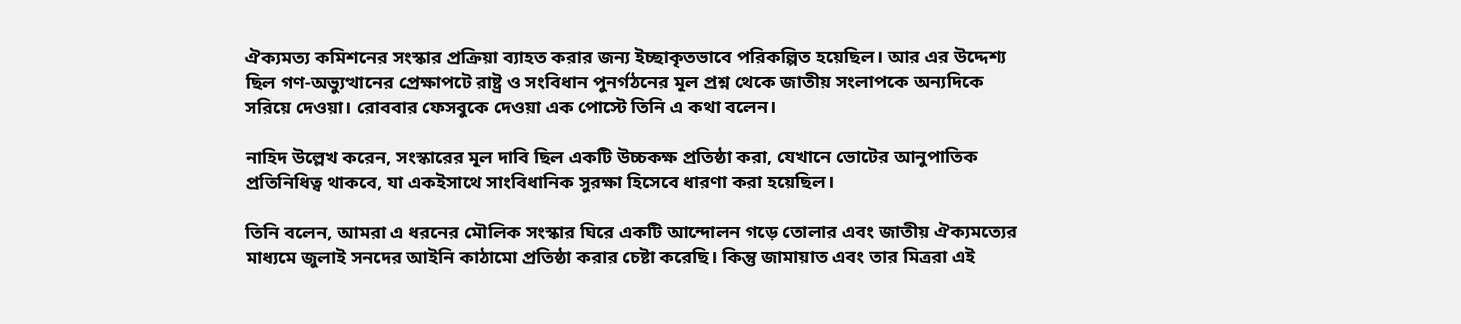ঐক্যমত্য কমিশনের সংস্কার প্রক্রিয়া ব্যাহত করার জন্য ইচ্ছাকৃতভাবে পরিকল্পিত হয়েছিল। আর এর উদ্দেশ্য ছিল গণ-অভ্যুত্থানের প্রেক্ষাপটে রাষ্ট্র ও সংবিধান পুনর্গঠনের মূল প্রশ্ন থেকে জাতীয় সংলাপকে অন্যদিকে সরিয়ে দেওয়া। রোববার ফেসবুকে দেওয়া এক পোস্টে তিনি এ কথা বলেন।

নাহিদ উল্লেখ করেন, সংস্কারের মূল দাবি ছিল একটি উচ্চকক্ষ প্রতিষ্ঠা করা, যেখানে ভোটের আনুপাতিক প্রতিনিধিত্ব থাকবে, যা একইসাথে সাংবিধানিক সুরক্ষা হিসেবে ধারণা করা হয়েছিল।

তিনি বলেন, আমরা এ ধরনের মৌলিক সংস্কার ঘিরে একটি আন্দোলন গড়ে তোলার এবং জাতীয় ঐক্যমত্যের মাধ্যমে জুলাই সনদের আইনি কাঠামো প্রতিষ্ঠা করার চেষ্টা করেছি। কিন্তু জামায়াত এবং তার মিত্ররা এই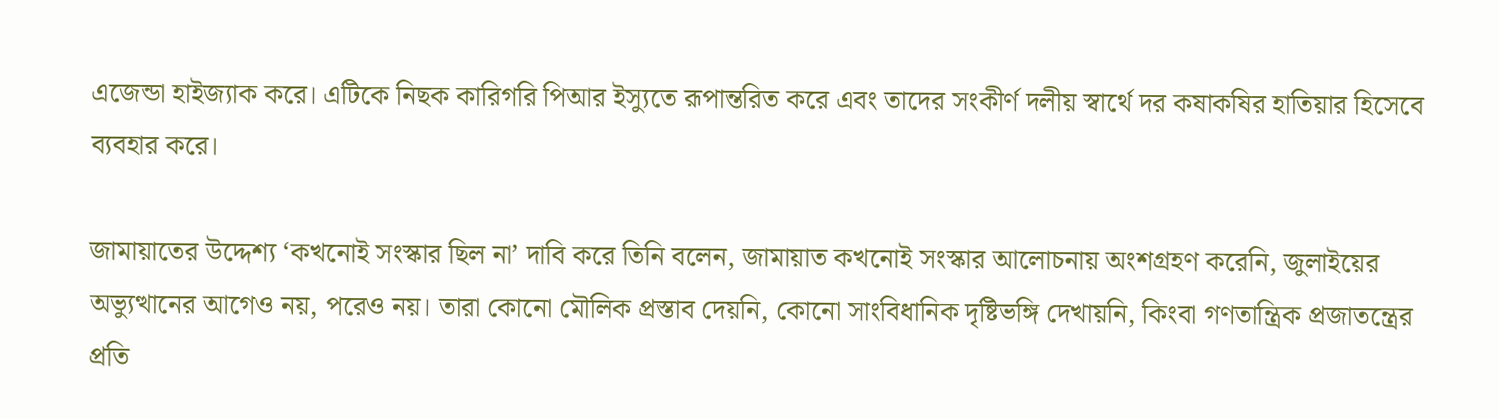এজেন্ডা হাইজ্যাক করে। এটিকে নিছক কারিগরি পিআর ইস্যুতে রূপান্তরিত করে এবং তাদের সংকীর্ণ দলীয় স্বার্থে দর কষাকষির হাতিয়ার হিসেবে ব্যবহার করে।

জামায়াতের উদ্দেশ্য ‘কখনোই সংস্কার ছিল না’ দাবি করে তিনি বলেন, জামায়াত কখনোই সংস্কার আলোচনায় অংশগ্রহণ করেনি, জুলাইয়ের অভ্যুত্থানের আগেও নয়, পরেও নয়। তারা কোনো মৌলিক প্রস্তাব দেয়নি, কোনো সাংবিধানিক দৃষ্টিভঙ্গি দেখায়নি, কিংবা গণতান্ত্রিক প্রজাতন্ত্রের প্রতি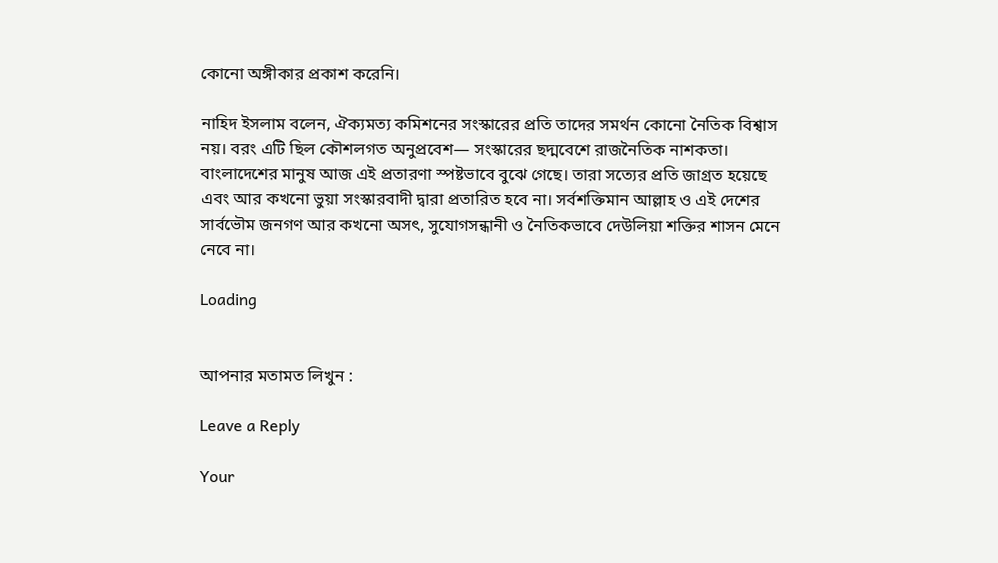কোনো অঙ্গীকার প্রকাশ করেনি।

নাহিদ ইসলাম বলেন, ঐক্যমত্য কমিশনের সংস্কারের প্রতি তাদের সমর্থন কোনো নৈতিক বিশ্বাস নয়। বরং এটি ছিল কৌশলগত অনুপ্রবেশ— সংস্কারের ছদ্মবেশে রাজনৈতিক নাশকতা। বাংলাদেশের মানুষ আজ এই প্রতারণা স্পষ্টভাবে বুঝে গেছে। তারা সত্যের প্রতি জাগ্রত হয়েছে এবং আর কখনো ভুয়া সংস্কারবাদী দ্বারা প্রতারিত হবে না। সর্বশক্তিমান আল্লাহ ও এই দেশের সার্বভৌম জনগণ আর কখনো অসৎ, সুযোগসন্ধানী ও নৈতিকভাবে দেউলিয়া শক্তির শাসন মেনে নেবে না।

Loading


আপনার মতামত লিখুন :

Leave a Reply

Your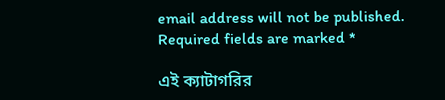email address will not be published. Required fields are marked *

এই ক্যাটাগরির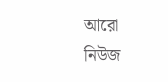আরো নিউজ